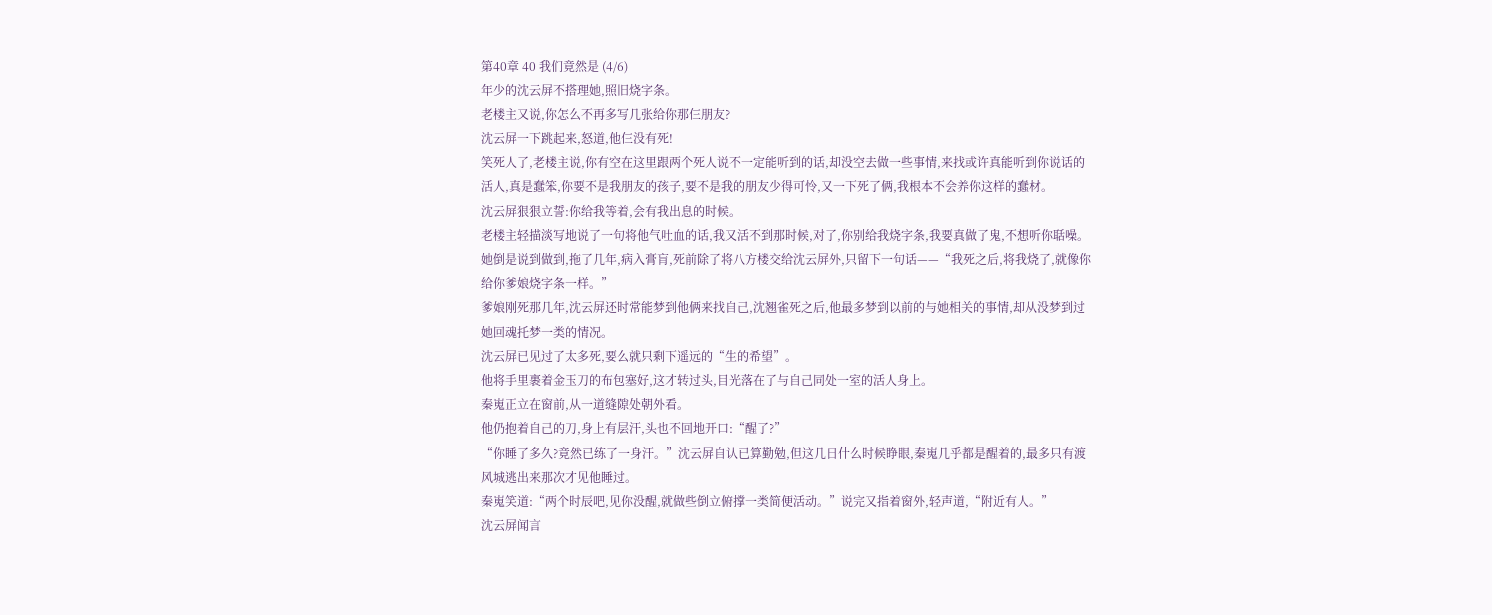第40章 40 我们竟然是 (4/6)
年少的沈云屏不搭理她,照旧烧字条。
老楼主又说,你怎么不再多写几张给你那仨朋友?
沈云屏一下跳起来,怒道,他仨没有死!
笑死人了,老楼主说,你有空在这里跟两个死人说不一定能听到的话,却没空去做一些事情,来找或许真能听到你说话的活人,真是蠢笨,你要不是我朋友的孩子,要不是我的朋友少得可怜,又一下死了俩,我根本不会养你这样的蠢材。
沈云屏狠狠立誓:你给我等着,会有我出息的时候。
老楼主轻描淡写地说了一句将他气吐血的话,我又活不到那时候,对了,你别给我烧字条,我要真做了鬼,不想听你聒噪。
她倒是说到做到,拖了几年,病入膏肓,死前除了将八方楼交给沈云屏外,只留下一句话——“我死之后,将我烧了,就像你给你爹娘烧字条一样。”
爹娘刚死那几年,沈云屏还时常能梦到他俩来找自己,沈翘雀死之后,他最多梦到以前的与她相关的事情,却从没梦到过她回魂托梦一类的情况。
沈云屏已见过了太多死,要么就只剩下遥远的“生的希望”。
他将手里裹着金玉刀的布包塞好,这才转过头,目光落在了与自己同处一室的活人身上。
秦嵬正立在窗前,从一道缝隙处朝外看。
他仍抱着自己的刀,身上有层汗,头也不回地开口:“醒了?”
“你睡了多久?竟然已练了一身汗。”沈云屏自认已算勤勉,但这几日什么时候睁眼,秦嵬几乎都是醒着的,最多只有渡风城逃出来那次才见他睡过。
秦嵬笑道:“两个时辰吧,见你没醒,就做些倒立俯撑一类简便活动。”说完又指着窗外,轻声道,“附近有人。”
沈云屏闻言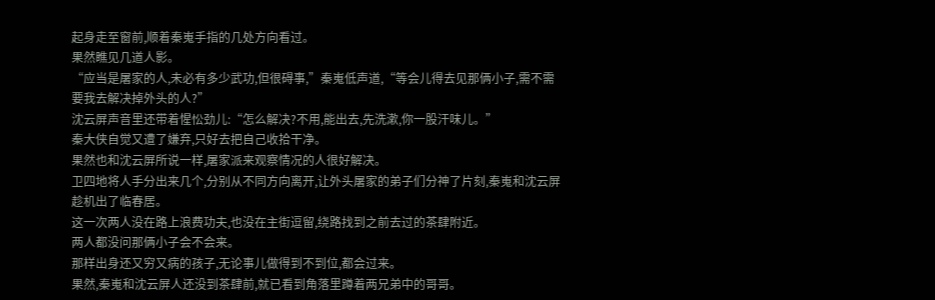起身走至窗前,顺着秦嵬手指的几处方向看过。
果然瞧见几道人影。
“应当是屠家的人,未必有多少武功,但很碍事,”秦嵬低声道,“等会儿得去见那俩小子,需不需要我去解决掉外头的人?”
沈云屏声音里还带着惺忪劲儿:“怎么解决?不用,能出去,先洗漱,你一股汗味儿。”
秦大侠自觉又遭了嫌弃,只好去把自己收拾干净。
果然也和沈云屏所说一样,屠家派来观察情况的人很好解决。
卫四地将人手分出来几个,分别从不同方向离开,让外头屠家的弟子们分神了片刻,秦嵬和沈云屏趁机出了临春居。
这一次两人没在路上浪费功夫,也没在主街逗留,绕路找到之前去过的茶肆附近。
两人都没问那俩小子会不会来。
那样出身还又穷又病的孩子,无论事儿做得到不到位,都会过来。
果然,秦嵬和沈云屏人还没到茶肆前,就已看到角落里蹲着两兄弟中的哥哥。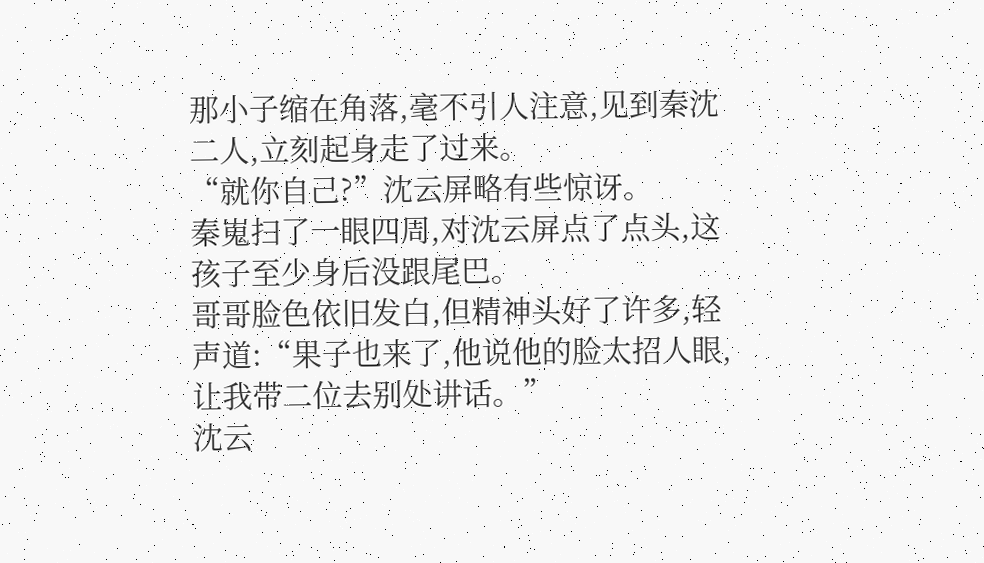那小子缩在角落,毫不引人注意,见到秦沈二人,立刻起身走了过来。
“就你自己?”沈云屏略有些惊讶。
秦嵬扫了一眼四周,对沈云屏点了点头,这孩子至少身后没跟尾巴。
哥哥脸色依旧发白,但精神头好了许多,轻声道:“果子也来了,他说他的脸太招人眼,让我带二位去别处讲话。”
沈云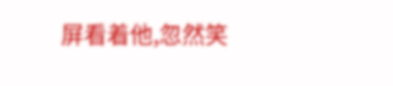屏看着他,忽然笑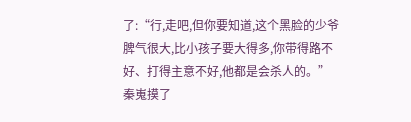了:“行,走吧,但你要知道,这个黑脸的少爷脾气很大,比小孩子要大得多,你带得路不好、打得主意不好,他都是会杀人的。”
秦嵬摸了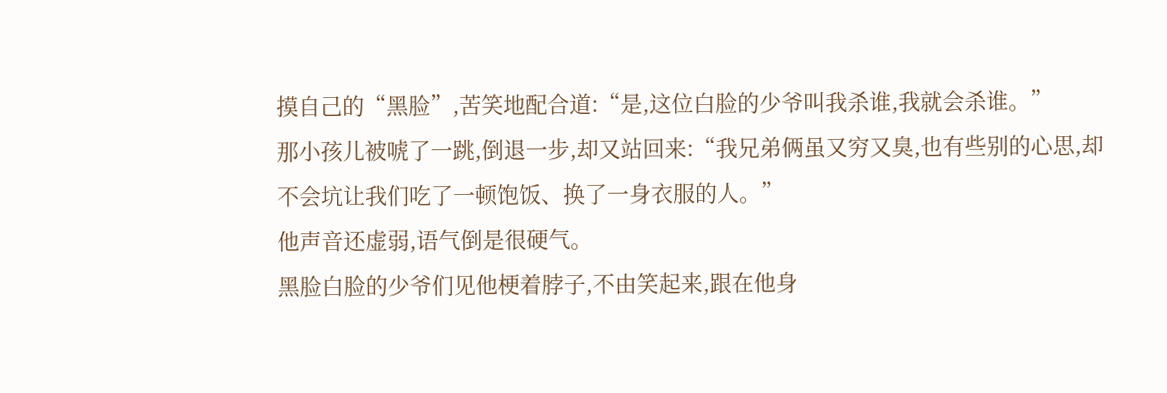摸自己的“黑脸”,苦笑地配合道:“是,这位白脸的少爷叫我杀谁,我就会杀谁。”
那小孩儿被唬了一跳,倒退一步,却又站回来:“我兄弟俩虽又穷又臭,也有些别的心思,却不会坑让我们吃了一顿饱饭、换了一身衣服的人。”
他声音还虚弱,语气倒是很硬气。
黑脸白脸的少爷们见他梗着脖子,不由笑起来,跟在他身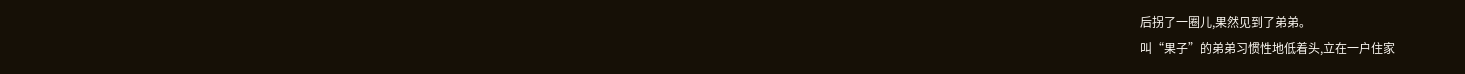后拐了一圈儿,果然见到了弟弟。
叫“果子”的弟弟习惯性地低着头,立在一户住家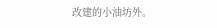改建的小油坊外。